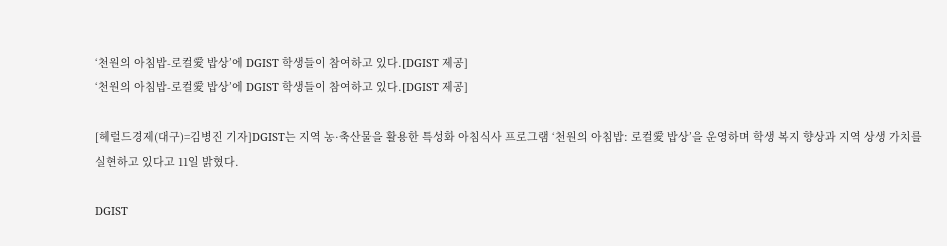‘천원의 아침밥-로컬愛 밥상’에 DGIST 학생들이 참여하고 있다.[DGIST 제공]
‘천원의 아침밥-로컬愛 밥상’에 DGIST 학생들이 참여하고 있다.[DGIST 제공]

[헤럴드경제(대구)=김병진 기자]DGIST는 지역 농·축산물을 활용한 특성화 아침식사 프로그램 ‘천원의 아침밥: 로컬愛 밥상’을 운영하며 학생 복지 향상과 지역 상생 가치를 실현하고 있다고 11일 밝혔다.

DGIST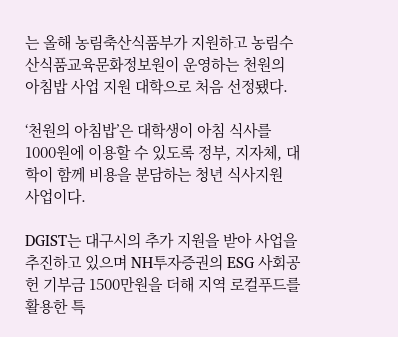는 올해 농림축산식품부가 지원하고 농림수산식품교육문화정보원이 운영하는 천원의 아침밥 사업 지원 대학으로 처음 선정됐다.

‘천원의 아침밥’은 대학생이 아침 식사를 1000원에 이용할 수 있도록 정부, 지자체, 대학이 함께 비용을 분담하는 청년 식사지원 사업이다.

DGIST는 대구시의 추가 지원을 받아 사업을 추진하고 있으며 NH투자증권의 ESG 사회공헌 기부금 1500만원을 더해 지역 로컬푸드를 활용한 특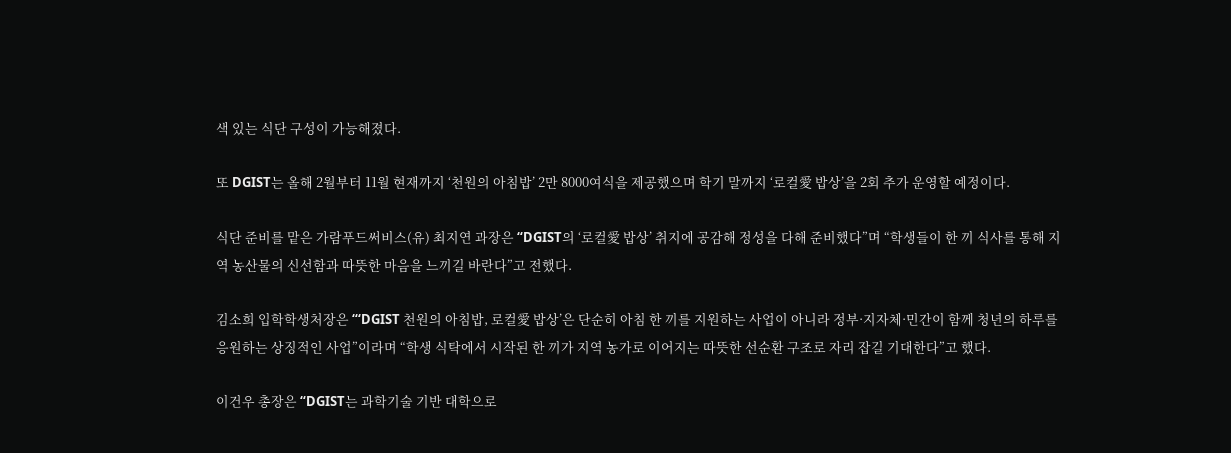색 있는 식단 구성이 가능해졌다.

또 DGIST는 올해 2월부터 11월 현재까지 ‘천원의 아침밥’ 2만 8000여식을 제공했으며 학기 말까지 ‘로컬愛 밥상’을 2회 추가 운영할 예정이다.

식단 준비를 맡은 가람푸드써비스(유) 최지연 과장은 “DGIST의 ‘로컬愛 밥상’ 취지에 공감해 정성을 다해 준비했다”며 “학생들이 한 끼 식사를 통해 지역 농산물의 신선함과 따뜻한 마음을 느끼길 바란다”고 전했다.

김소희 입학학생처장은 “‘DGIST 천원의 아침밥, 로컬愛 밥상’은 단순히 아침 한 끼를 지원하는 사업이 아니라 정부·지자체·민간이 함께 청년의 하루를 응원하는 상징적인 사업”이라며 “학생 식탁에서 시작된 한 끼가 지역 농가로 이어지는 따뜻한 선순환 구조로 자리 잡길 기대한다”고 했다.

이건우 총장은 “DGIST는 과학기술 기반 대학으로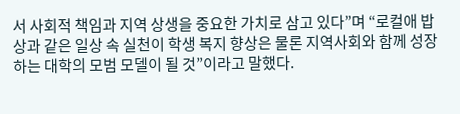서 사회적 책임과 지역 상생을 중요한 가치로 삼고 있다”며 “로컬애 밥상과 같은 일상 속 실천이 학생 복지 향상은 물론 지역사회와 함께 성장하는 대학의 모범 모델이 될 것”이라고 말했다.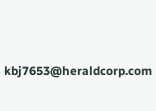kbj7653@heraldcorp.com